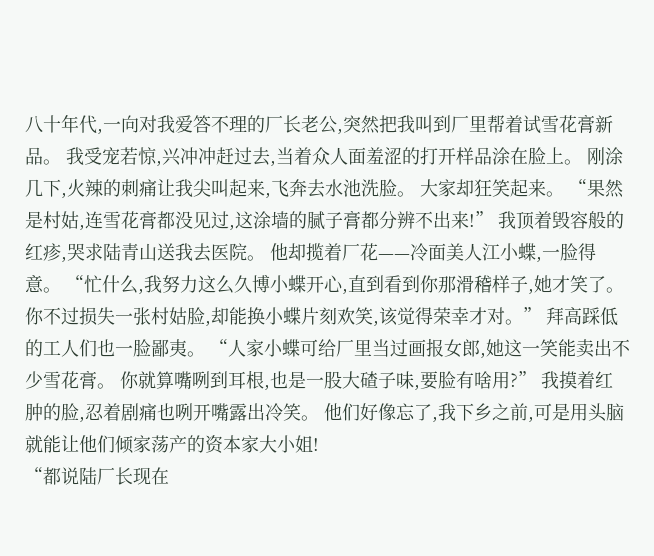八十年代,一向对我爱答不理的厂长老公,突然把我叫到厂里帮着试雪花膏新品。 我受宠若惊,兴冲冲赶过去,当着众人面羞涩的打开样品涂在脸上。 刚涂几下,火辣的刺痛让我尖叫起来,飞奔去水池洗脸。 大家却狂笑起来。 “果然是村姑,连雪花膏都没见过,这涂墙的腻子膏都分辨不出来!” 我顶着毁容般的红疹,哭求陆青山送我去医院。 他却揽着厂花——冷面美人江小蝶,一脸得意。 “忙什么,我努力这么久博小蝶开心,直到看到你那滑稽样子,她才笑了。 你不过损失一张村姑脸,却能换小蝶片刻欢笑,该觉得荣幸才对。” 拜高踩低的工人们也一脸鄙夷。 “人家小蝶可给厂里当过画报女郎,她这一笑能卖出不少雪花膏。 你就算嘴咧到耳根,也是一股大碴子味,要脸有啥用?” 我摸着红肿的脸,忍着剧痛也咧开嘴露出冷笑。 他们好像忘了,我下乡之前,可是用头脑就能让他们倾家荡产的资本家大小姐!
“都说陆厂长现在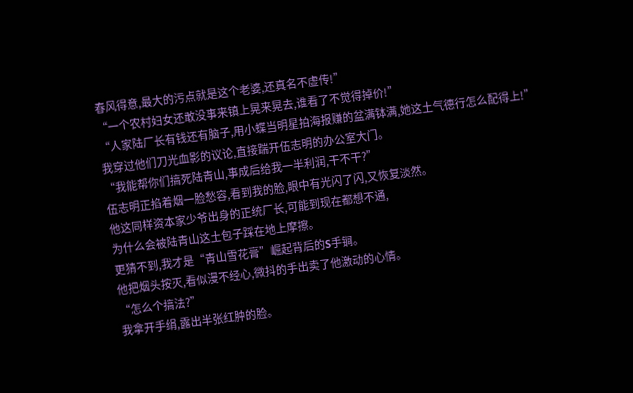春风得意,最大的污点就是这个老婆,还真名不虚传!”
“一个农村妇女还敢没事来镇上晃来晃去,谁看了不觉得掉价!”
“人家陆厂长有钱还有脑子,用小蝶当明星拍海报赚的盆满钵满,她这土气德行怎么配得上!”
我穿过他们刀光血影的议论,直接踹开伍志明的办公室大门。
“我能帮你们搞死陆青山,事成后给我一半利润,干不干?”
伍志明正掐着烟一脸愁容,看到我的脸,眼中有光闪了闪,又恢复淡然。
他这同样资本家少爷出身的正统厂长,可能到现在都想不通,
为什么会被陆青山这土包子踩在地上摩擦。
更猜不到,我才是“青山雪花膏”崛起背后的S手锏。
他把烟头按灭,看似漫不经心,微抖的手出卖了他激动的心情。
“怎么个搞法?”
我拿开手绢,露出半张红肿的脸。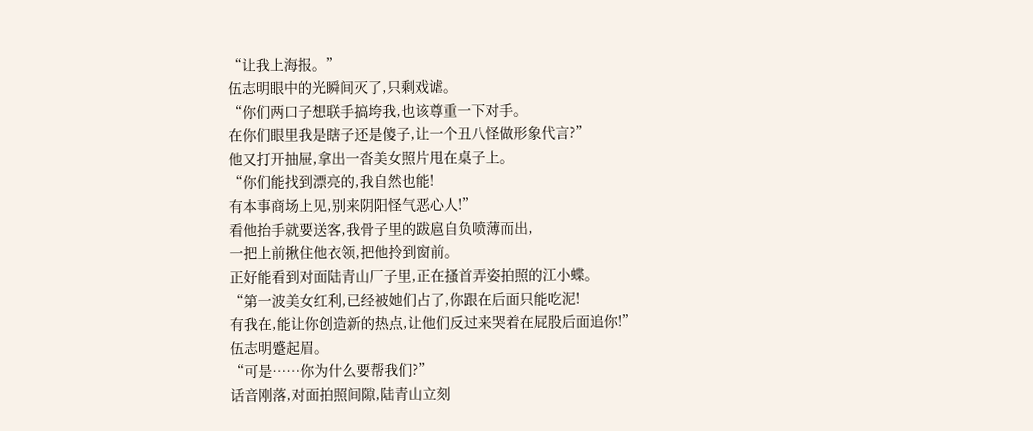“让我上海报。”
伍志明眼中的光瞬间灭了,只剩戏谑。
“你们两口子想联手搞垮我,也该尊重一下对手。
在你们眼里我是瞎子还是傻子,让一个丑八怪做形象代言?”
他又打开抽屉,拿出一沓美女照片甩在桌子上。
“你们能找到漂亮的,我自然也能!
有本事商场上见,别来阴阳怪气恶心人!”
看他抬手就要送客,我骨子里的跋扈自负喷薄而出,
一把上前揪住他衣领,把他拎到窗前。
正好能看到对面陆青山厂子里,正在搔首弄姿拍照的江小蝶。
“第一波美女红利,已经被她们占了,你跟在后面只能吃泥!
有我在,能让你创造新的热点,让他们反过来哭着在屁股后面追你!”
伍志明蹙起眉。
“可是……你为什么要帮我们?”
话音刚落,对面拍照间隙,陆青山立刻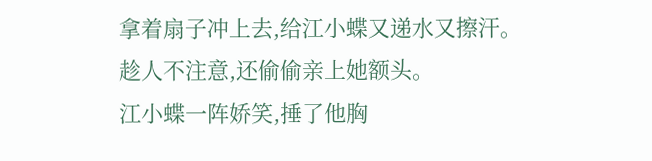拿着扇子冲上去,给江小蝶又递水又擦汗。
趁人不注意,还偷偷亲上她额头。
江小蝶一阵娇笑,捶了他胸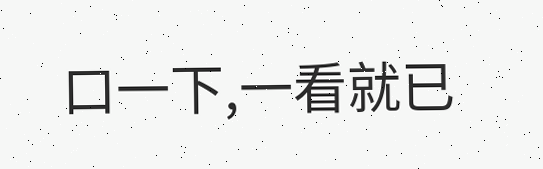口一下,一看就已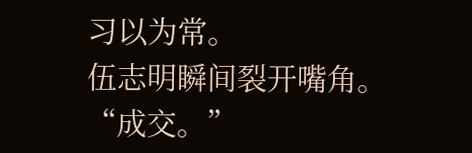习以为常。
伍志明瞬间裂开嘴角。
“成交。”